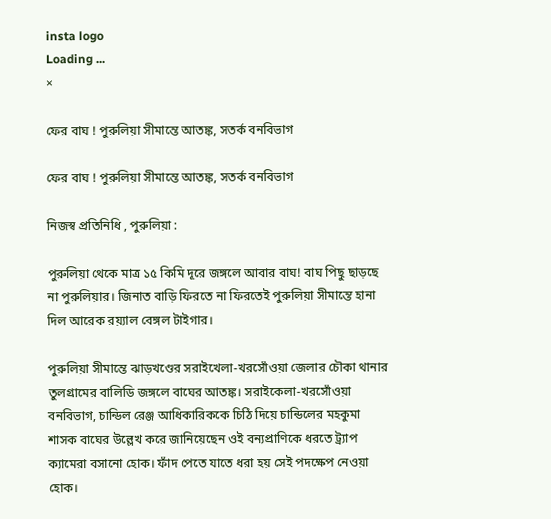insta logo
Loading ...
×

ফের বাঘ ! পুরুলিয়া সীমান্তে আতঙ্ক, সতর্ক বনবিভাগ

ফের বাঘ ! পুরুলিয়া সীমান্তে আতঙ্ক, সতর্ক বনবিভাগ

নিজস্ব প্রতিনিধি , পুরুলিয়া :

পুরুলিয়া থেকে মাত্র ১৫ কিমি দূরে জঙ্গলে আবার বাঘ! বাঘ পিছু ছাড়ছে না পুরুলিয়ার। জিনাত বাড়ি ফিরতে না ফিরতেই পুরুলিয়া সীমান্তে হানা দিল আরেক রয়্যাল বেঙ্গল টাইগার।

পুরুলিয়া সীমান্তে ঝাড়খণ্ডের সরাইখেলা-খরসোঁওয়া জেলার চৌকা থানার তুলগ্রামের বালিডি জঙ্গলে বাঘের আতঙ্ক। সরাইকেলা-খরসোঁওয়া বনবিভাগ, চান্ডিল রেঞ্জ আধিকারিককে চিঠি দিয়ে চান্ডিলের মহকুমা শাসক বাঘের উল্লেখ করে জানিয়েছেন ওই বন্যপ্রাণিকে ধরতে ট্র্যাপ ক্যামেরা বসানো হোক। ফাঁদ পেতে যাতে ধরা হয় সেই পদক্ষেপ নেওয়া হোক।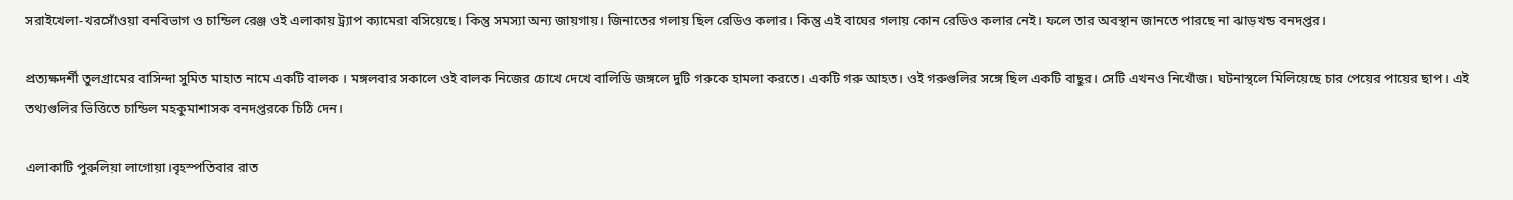সরাইখেলা-খরসোঁওয়া বনবিভাগ ও চান্ডিল রেঞ্জ ওই এলাকায় ট্র্যাপ ক্যামেরা বসিয়েছে। কিন্তু সমস্যা অন্য জায়গায়। জিনাতের গলায় ছিল রেডিও কলার। কিন্তু এই বাঘের গলায় কোন রেডিও কলার নেই। ফলে তার অবস্থান জানতে পারছে না ঝাড়খন্ড বনদপ্তর।

প্রত্যক্ষদর্শী তুলগ্রামের বাসিন্দা সুমিত মাহাত নামে একটি বালক । মঙ্গলবার সকালে ওই বালক নিজের চোখে দেখে বালিডি জঙ্গলে দুটি গরুকে হামলা করতে। একটি গরু আহত। ওই গরুগুলির সঙ্গে ছিল একটি বাছুর। সেটি এখনও নিখোঁজ। ঘটনাস্থলে মিলিয়েছে চার পেয়ের পায়ের ছাপ। এই তথ্যগুলির ভিত্তিতে চান্ডিল মহকুমাশাসক বনদপ্তরকে চিঠি দেন।

এলাকাটি পুরুলিয়া লাগোয়া।বৃহস্পতিবার রাত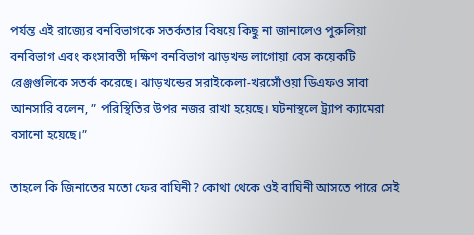পর্যন্ত এই রাজ্যের বনবিভাগকে সতর্কতার বিষয়ে কিছু না জানালেও পুরুলিয়া বনবিভাগ এবং কংসাবতী দক্ষিণ বনবিভাগ ঝাড়খন্ড লাগোয়া বেস কয়েকটি রেঞ্জগুলিকে সতর্ক করেছে। ঝাড়খন্ডের সরাইকেলা-খরসোঁওয়া ডিএফও সাবা আনসারি বলেন, ” পরিস্থিতির উপর নজর রাখা হয়েছে। ঘটনাস্থলে ট্র্যাপ ক্যামেরা বসানো হয়েছে।”

তাহলে কি জিনাতের মতো ফের বাঘিনী? কোথা থেকে ওই বাঘিনী আসতে পারে সেই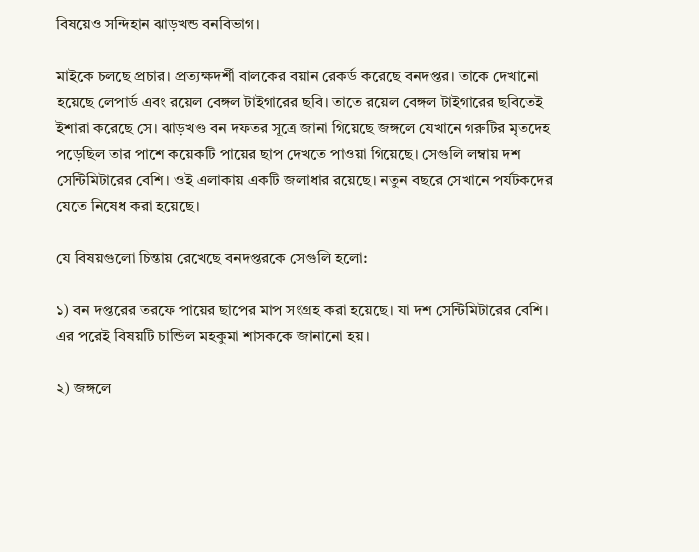বিষয়েও সন্দিহান ঝাড়খন্ড বনবিভাগ।

মাইকে চলছে প্রচার। প্রত্যক্ষদর্শী বালকের বয়ান রেকর্ড করেছে বনদপ্তর। তাকে দেখানো হয়েছে লেপার্ড এবং রয়েল বেঙ্গল টাইগারের ছবি। তাতে রয়েল বেঙ্গল টাইগারের ছবিতেই ইশারা করেছে সে। ঝাড়খণ্ড বন দফতর সূত্রে জানা গিয়েছে জঙ্গলে যেখানে গরুটির মৃতদেহ পড়েছিল তার পাশে কয়েকটি পায়ের ছাপ দেখতে পাওয়া গিয়েছে। সেগুলি লম্বায় দশ সেন্টিমিটারের বেশি। ওই এলাকায় একটি জলাধার রয়েছে। নতুন বছরে সেখানে পর্যটকদের যেতে নিষেধ করা হয়েছে।

যে বিষয়গুলো চিন্তায় রেখেছে বনদপ্তরকে সেগুলি হলো:

১) বন দপ্তরের তরফে পায়ের ছাপের মাপ সংগ্রহ করা হয়েছে। যা দশ সেন্টিমিটারের বেশি। এর পরেই বিষয়টি চান্ডিল মহকুমা শাসককে জানানো হয়।

২) জঙ্গলে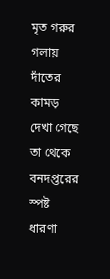মৃত গরুর গলায় দাঁতের কামড় দেখা গেছে তা থেকে বনদপ্তরের স্পষ্ট ধারণা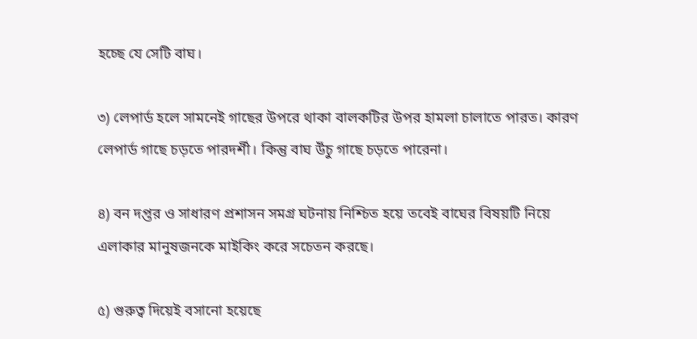হচ্ছে যে সেটি বাঘ।

৩) লেপার্ড হলে সামনেই গাছের উপরে থাকা বালকটির উপর হামলা চালাতে পারত। কারণ লেপার্ড গাছে চড়তে পারদর্শী। কিন্তু বাঘ উঁচু গাছে চড়তে পারেনা।

৪) বন দপ্তর ও সাধারণ প্রশাসন সমগ্র ঘটনায় নিশ্চিত হয়ে তবেই বাঘের বিষয়টি নিয়ে এলাকার মানুষজনকে মাইকিং করে সচেতন করছে।

৫) গুরুত্ব দিয়েই বসানো হয়েছে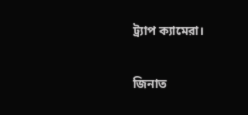ট্র্যাপ ক্যামেরা।

জিনাত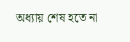অধ্যায় শেষ হতে না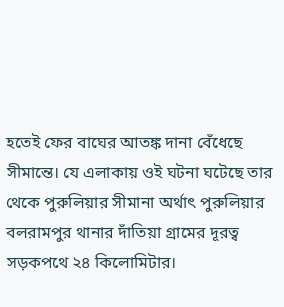হতেই ফের বাঘের আতঙ্ক দানা বেঁধেছে সীমান্তে। যে এলাকায় ওই ঘটনা ঘটেছে তার থেকে পুরুলিয়ার সীমানা অর্থাৎ পুরুলিয়ার বলরামপুর থানার দাঁতিয়া গ্রামের দূরত্ব সড়কপথে ২৪ কিলোমিটার।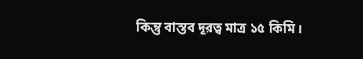কিন্তু বাস্তব দূরত্ব মাত্র ১৫ কিমি।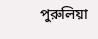পুরুলিয়া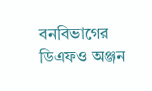বনবিভাগের ডিএফও অঞ্জন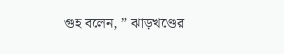গুহ বলেন, ” ঝাড়খণ্ডের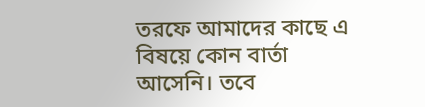তরফে আমাদের কাছে এ বিষয়ে কোন বার্তা আসেনি। তবে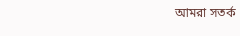আমরা সতর্ক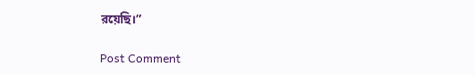রয়েছি।”

Post Comment